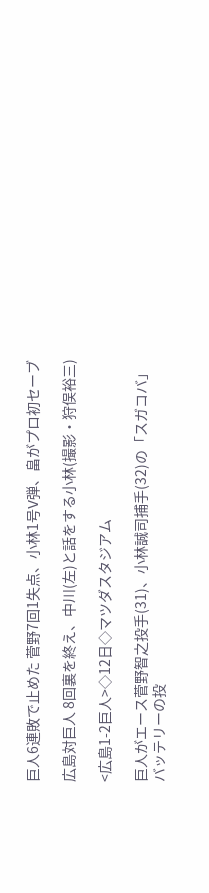巨人6連敗で止めた 菅野7回1失点、小林1号V弾、畠がプロ初セーブ

広島対巨人 8回裏を終え、中川(左)と話をする小林(撮影・狩俣裕三)

<広島1-2巨人>◇12日◇マツダスタジアム

巨人がエース菅野智之投手(31)、小林誠司捕手(32)の「スガコバ」バッテリーの投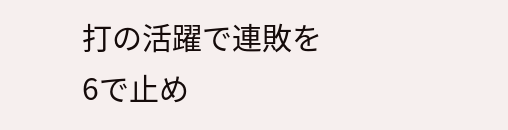打の活躍で連敗を6で止め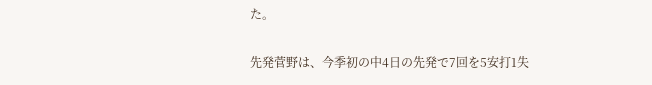た。

先発菅野は、今季初の中4日の先発で7回を5安打1失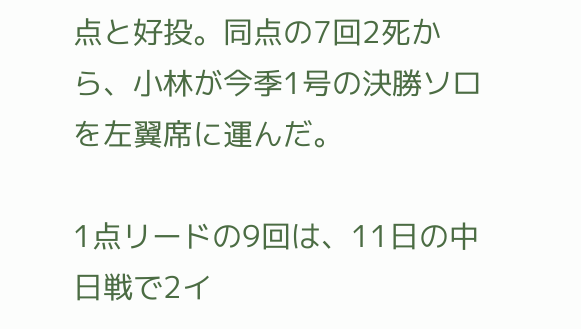点と好投。同点の7回2死から、小林が今季1号の決勝ソロを左翼席に運んだ。

1点リードの9回は、11日の中日戦で2イ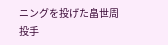ニングを投げた畠世周投手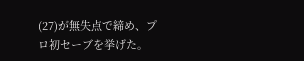(27)が無失点で締め、プロ初セーブを挙げた。